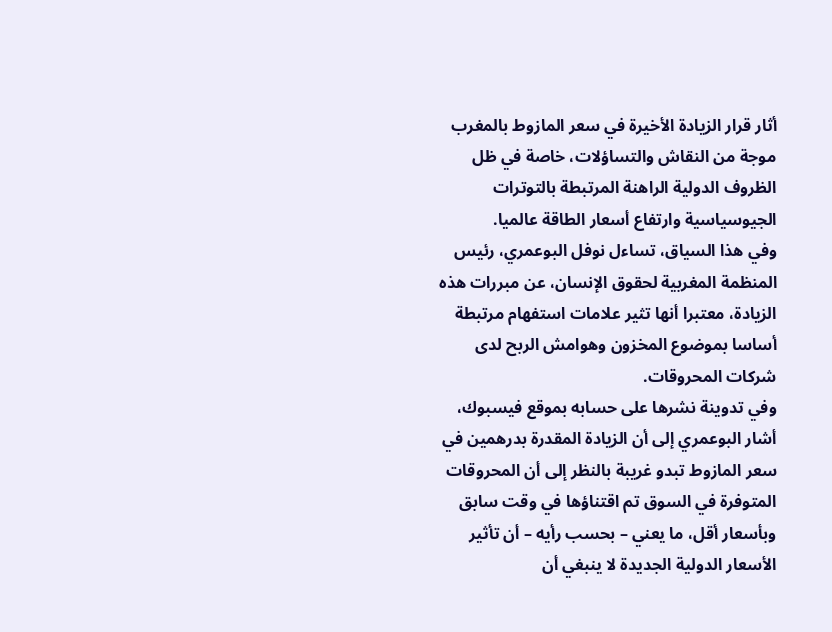أثار قرار الزيادة الأخيرة في سعر المازوط بالمغرب موجة من النقاش والتساؤلات، خاصة في ظل الظروف الدولية الراهنة المرتبطة بالتوترات الجيوسياسية وارتفاع أسعار الطاقة عالميا.
وفي هذا السياق، تساءل نوفل البوعمري، رئيس المنظمة المغربية لحقوق الإنسان، عن مبررات هذه الزيادة، معتبرا أنها تثير علامات استفهام مرتبطة أساسا بموضوع المخزون وهوامش الربح لدى شركات المحروقات.
وفي تدوينة نشرها على حسابه بموقع فيسبوك، أشار البوعمري إلى أن الزيادة المقدرة بدرهمين في سعر المازوط تبدو غريبة بالنظر إلى أن المحروقات المتوفرة في السوق تم اقتناؤها في وقت سابق وبأسعار أقل، ما يعني – بحسب رأيه – أن تأثير الأسعار الدولية الجديدة لا ينبغي أن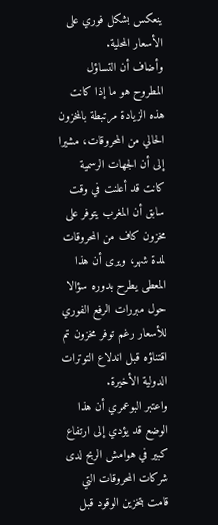ينعكس بشكل فوري على الأسعار المحلية.
وأضاف أن التساؤل المطروح هو ما إذا كانت هذه الزيادة مرتبطة بالمخزون الحالي من المحروقات، مشيرا إلى أن الجهات الرسمية كانت قد أعلنت في وقت سابق أن المغرب يتوفر على مخزون كاف من المحروقات لمدة شهر، ويرى أن هذا المعطى يطرح بدوره سؤالا حول مبررات الرفع الفوري للأسعار رغم توفر مخزون تم اقتناؤه قبل اندلاع التوترات الدولية الأخيرة.
واعتبر البوعمري أن هذا الوضع قد يؤدي إلى ارتفاع كبير في هوامش الربح لدى شركات المحروقات التي قامت بتخزين الوقود قبل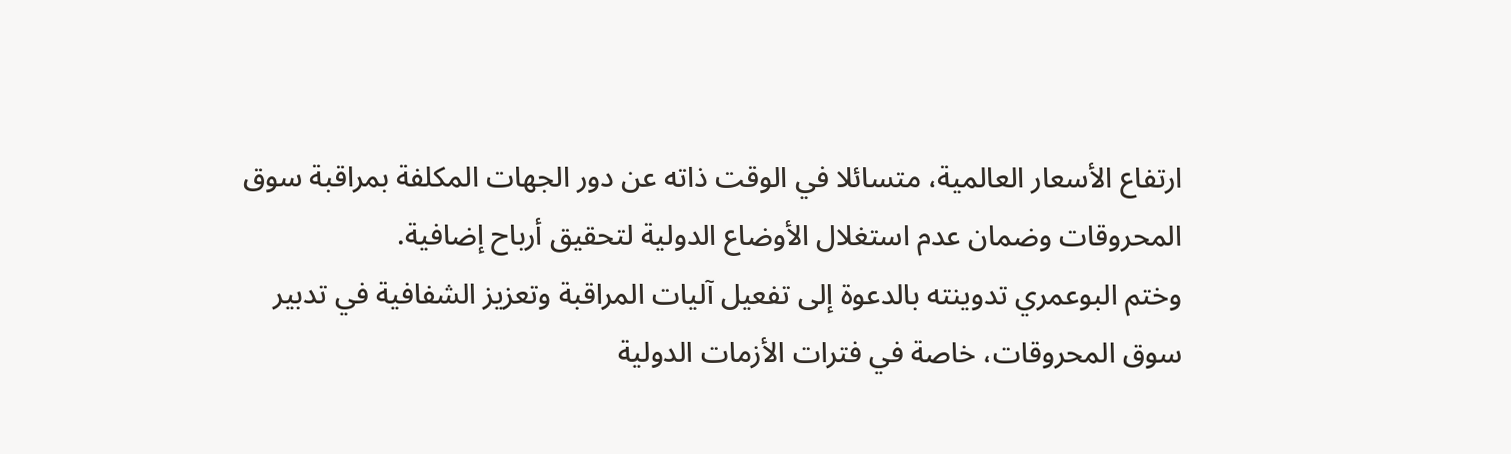ارتفاع الأسعار العالمية، متسائلا في الوقت ذاته عن دور الجهات المكلفة بمراقبة سوق المحروقات وضمان عدم استغلال الأوضاع الدولية لتحقيق أرباح إضافية.
وختم البوعمري تدوينته بالدعوة إلى تفعيل آليات المراقبة وتعزيز الشفافية في تدبير سوق المحروقات، خاصة في فترات الأزمات الدولية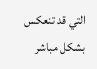التي قد تنعكس بشكل مباشر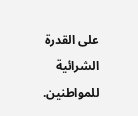على القدرة الشرائية للمواطنين.